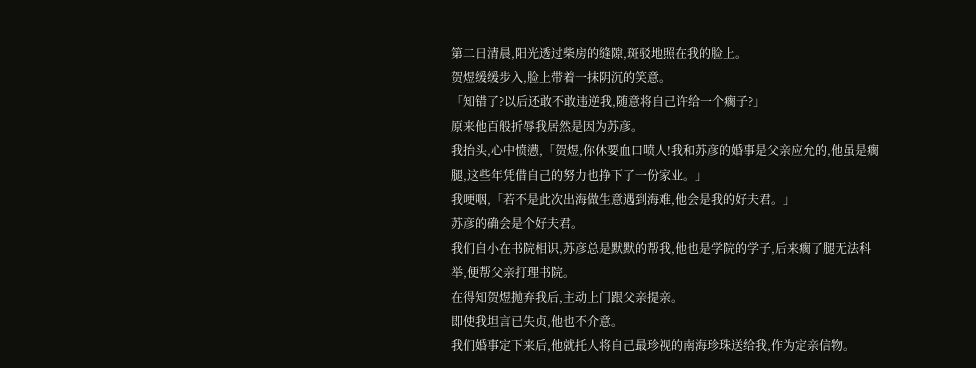第二日清晨,阳光透过柴房的缝隙,斑驳地照在我的脸上。
贺煜缓缓步入,脸上带着一抹阴沉的笑意。
「知错了?以后还敢不敢违逆我,随意将自己许给一个瘸子?」
原来他百般折辱我居然是因为苏彦。
我抬头,心中愤懑,「贺煜,你休要血口喷人!我和苏彦的婚事是父亲应允的,他虽是瘸腿,这些年凭借自己的努力也挣下了一份家业。」
我哽咽,「若不是此次出海做生意遇到海难,他会是我的好夫君。」
苏彦的确会是个好夫君。
我们自小在书院相识,苏彦总是默默的帮我,他也是学院的学子,后来瘸了腿无法科举,便帮父亲打理书院。
在得知贺煜抛弃我后,主动上门跟父亲提亲。
即使我坦言已失贞,他也不介意。
我们婚事定下来后,他就托人将自己最珍视的南海珍珠送给我,作为定亲信物。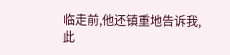临走前,他还镇重地告诉我,此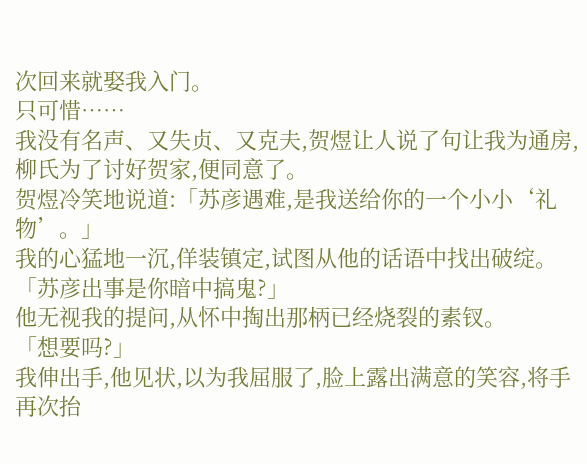次回来就娶我入门。
只可惜……
我没有名声、又失贞、又克夫,贺煜让人说了句让我为通房,柳氏为了讨好贺家,便同意了。
贺煜冷笑地说道:「苏彦遇难,是我送给你的一个小小‘礼物’。」
我的心猛地一沉,佯装镇定,试图从他的话语中找出破绽。
「苏彦出事是你暗中搞鬼?」
他无视我的提问,从怀中掏出那柄已经烧裂的素钗。
「想要吗?」
我伸出手,他见状,以为我屈服了,脸上露出满意的笑容,将手再次抬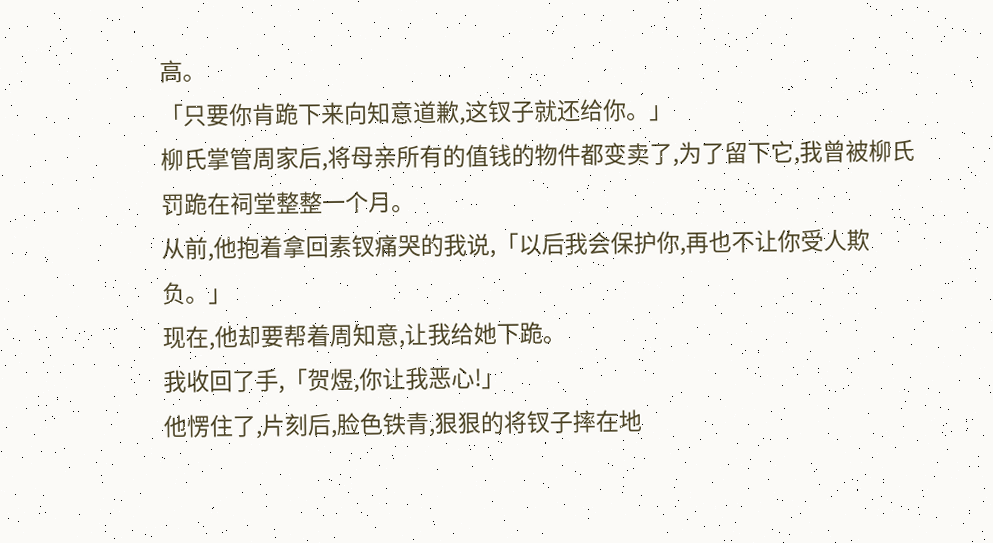高。
「只要你肯跪下来向知意道歉,这钗子就还给你。」
柳氏掌管周家后,将母亲所有的值钱的物件都变卖了,为了留下它,我曾被柳氏罚跪在祠堂整整一个月。
从前,他抱着拿回素钗痛哭的我说,「以后我会保护你,再也不让你受人欺负。」
现在,他却要帮着周知意,让我给她下跪。
我收回了手,「贺煜,你让我恶心!」
他愣住了,片刻后,脸色铁青,狠狠的将钗子摔在地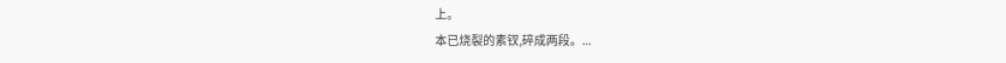上。
本已烧裂的素钗,碎成两段。...